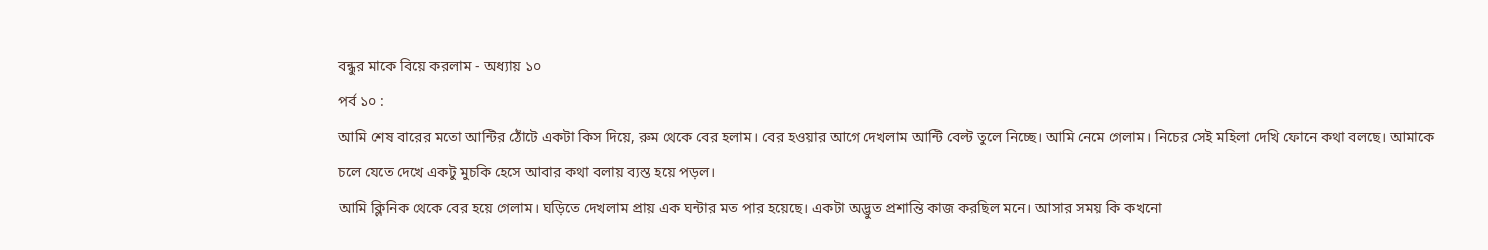বন্ধুর মাকে বিয়ে করলাম - অধ্যায় ১০
পর্ব ১০ :
আমি শেষ বারের মতো আন্টির ঠোঁটে একটা কিস দিয়ে, রুম থেকে বের হলাম। বের হওয়ার আগে দেখলাম আন্টি বেল্ট তুলে নিচ্ছে। আমি নেমে গেলাম। নিচের সেই মহিলা দেখি ফোনে কথা বলছে। আমাকে চলে যেতে দেখে একটু মুচকি হেসে আবার কথা বলায় ব্যস্ত হয়ে পড়ল।
আমি ক্লিনিক থেকে বের হয়ে গেলাম। ঘড়িতে দেখলাম প্রায় এক ঘন্টার মত পার হয়েছে। একটা অদ্ভুত প্রশান্তি কাজ করছিল মনে। আসার সময় কি কখনো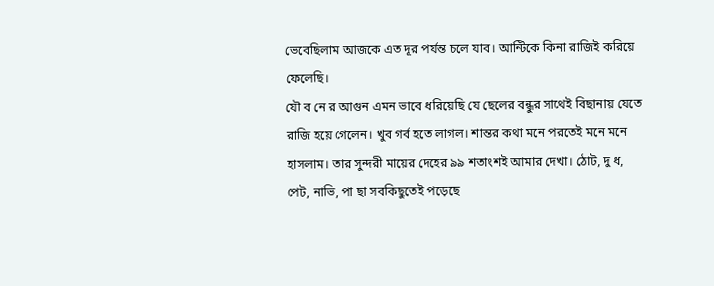ভেবেছিলাম আজকে এত দূর পর্যন্ত চলে যাব। আন্টিকে কিনা রাজিই করিয়ে ফেলেছি।
যৌ ব নে র আগুন এমন ভাবে ধরিয়েছি যে ছেলের বন্ধুর সাথেই বিছানায় যেতে রাজি হয়ে গেলেন। খুব গর্ব হতে লাগল। শান্তর কথা মনে পরতেই মনে মনে হাসলাম। তার সুন্দরী মায়ের দেহের ৯৯ শতাংশই আমার দেখা। ঠোট, দু ধ, পেট, নাভি, পা ছা সবকিছুতেই পড়েছে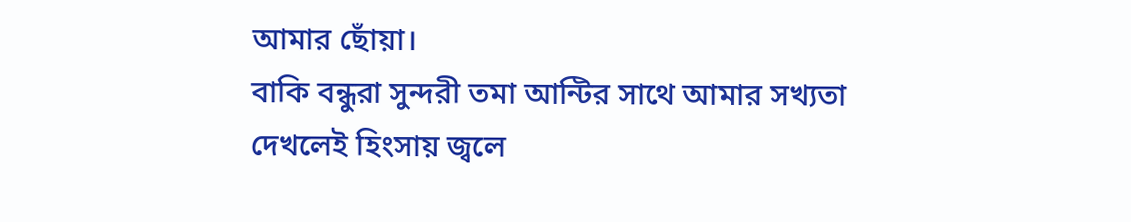আমার ছোঁয়া।
বাকি বন্ধুরা সুন্দরী তমা আন্টির সাথে আমার সখ্যতা দেখলেই হিংসায় জ্বলে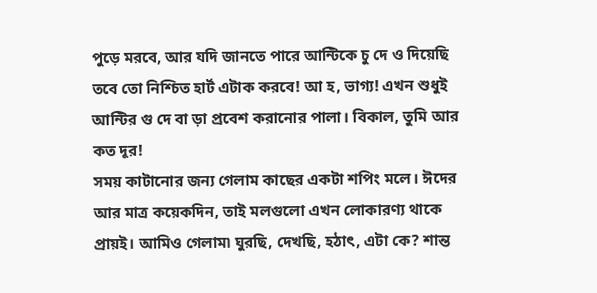পুড়ে মরবে, আর যদি জানতে পারে আন্টিকে চু দে ও দিয়েছি তবে তো নিশ্চিত হার্ট এটাক করবে! আ হ, ভাগ্য! এখন শুধুই আন্টির গু দে বা ড়া প্রবেশ করানোর পালা। বিকাল, তুমি আর কত দূর!
সময় কাটানোর জন্য গেলাম কাছের একটা শপিং মলে। ঈদের আর মাত্র কয়েকদিন, তাই মলগুলো এখন লোকারণ্য থাকে প্রায়ই। আমিও গেলাম৷ ঘুরছি, দেখছি, হঠাৎ, এটা কে? শান্ত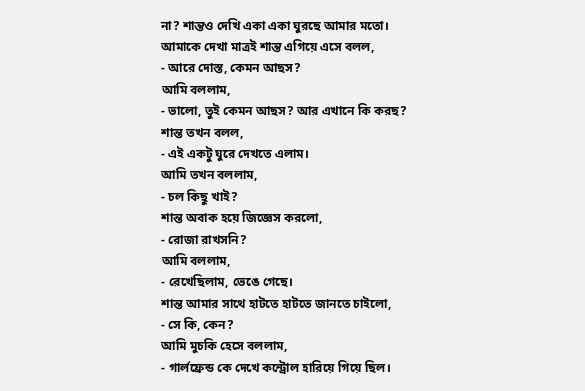না? শান্তও দেখি একা একা ঘুরছে আমার মতো। আমাকে দেখা মাত্রই শান্ত এগিয়ে এসে বলল,
- আরে দোস্ত, কেমন আছস?
আমি বললাম,
- ভালো, তুই কেমন আছস? আর এখানে কি করছ?
শান্ত তখন বলল,
- এই একটু ঘুরে দেখতে এলাম।
আমি তখন বললাম,
- চল কিছু খাই?
শান্ত অবাক হয়ে জিজ্ঞেস করলো,
- রোজা রাখসনি?
আমি বললাম,
- রেখেছিলাম, ভেঙে গেছে।
শান্ত আমার সাথে হাটতে হাটতে জানতে চাইলো,
- সে কি, কেন?
আমি মুচকি হেসে বললাম,
- গার্লফ্রেন্ড কে দেখে কন্ট্রোল হারিয়ে গিয়ে ছিল।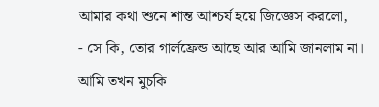আমার কথা শুনে শান্ত আশ্চর্য হয়ে জিজ্ঞেস করলো,
- সে কি, তোর গার্লফ্রেন্ড আছে আর আমি জানলাম না।
আমি তখন মুচকি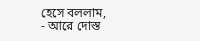হেসে বললাম,
- আরে দোস্ত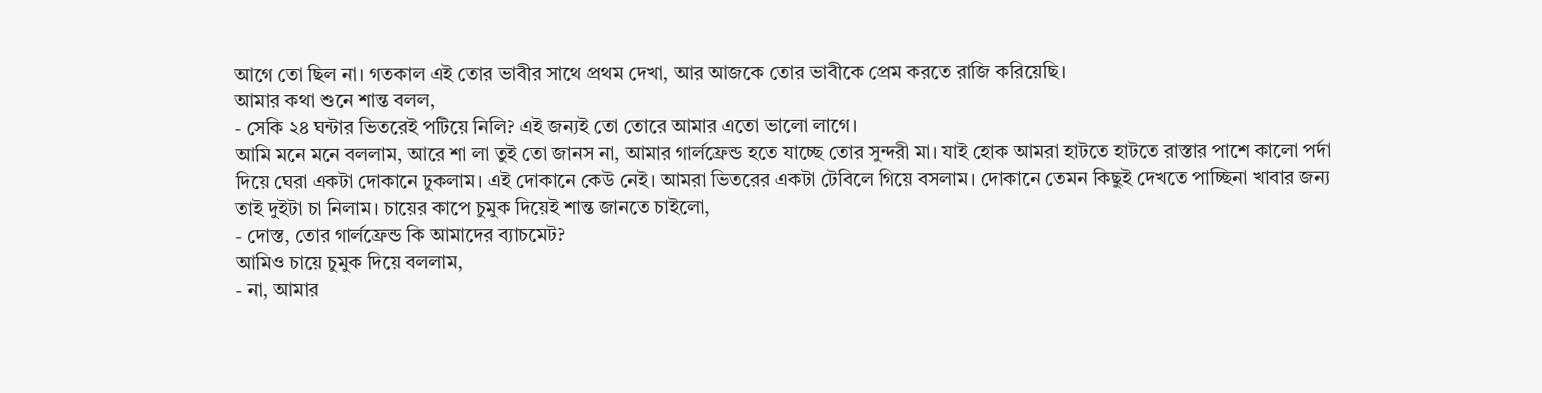আগে তো ছিল না। গতকাল এই তোর ভাবীর সাথে প্রথম দেখা, আর আজকে তোর ভাবীকে প্রেম করতে রাজি করিয়েছি।
আমার কথা শুনে শান্ত বলল,
- সেকি ২৪ ঘন্টার ভিতরেই পটিয়ে নিলি? এই জন্যই তো তোরে আমার এতো ভালো লাগে।
আমি মনে মনে বললাম, আরে শা লা তুই তো জানস না, আমার গার্লফ্রেন্ড হতে যাচ্ছে তোর সুন্দরী মা। যাই হোক আমরা হাটতে হাটতে রাস্তার পাশে কালো পর্দা দিয়ে ঘেরা একটা দোকানে ঢুকলাম। এই দোকানে কেউ নেই। আমরা ভিতরের একটা টেবিলে গিয়ে বসলাম। দোকানে তেমন কিছুই দেখতে পাচ্ছিনা খাবার জন্য তাই দুইটা চা নিলাম। চায়ের কাপে চুমুক দিয়েই শান্ত জানতে চাইলো,
- দোস্ত, তোর গার্লফ্রেন্ড কি আমাদের ব্যাচমেট?
আমিও চায়ে চুমুক দিয়ে বললাম,
- না, আমার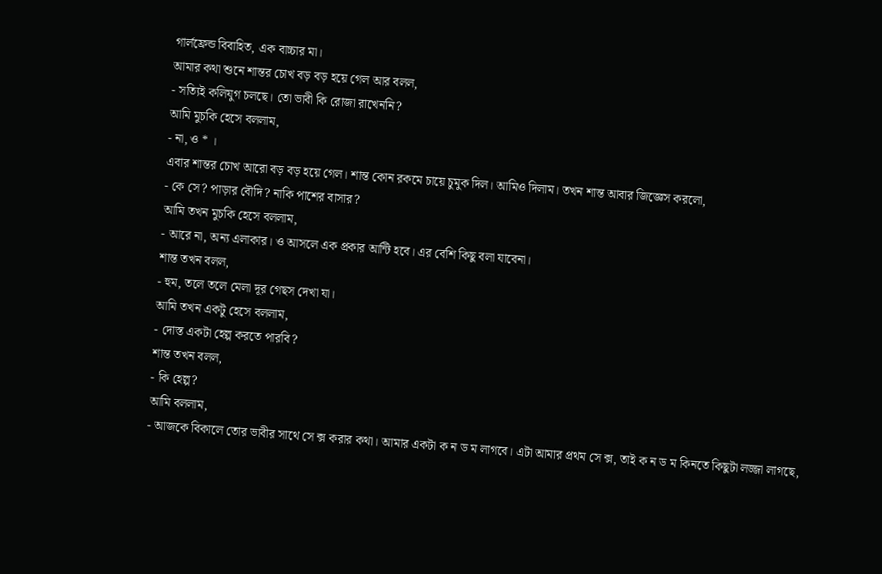গার্লফ্রেন্ড বিবাহিত, এক বাচ্চার মা।
আমার কথা শুনে শান্তর চোখ বড় বড় হয়ে গেল আর বলল,
- সত্যিই কলিযুগ চলছে। তো ভাবী কি রোজা রাখেননি?
আমি মুচকি হেসে বললাম,
- না, ও * ।
এবার শান্তর চোখ আরো বড় বড় হয়ে গেল। শান্ত কোন রকমে চায়ে চুমুক দিল। আমিও দিলাম। তখন শান্ত আবার জিজ্ঞেস করলো,
- কে সে? পাড়ার বৌদি? নাকি পাশের বাসার?
আমি তখন মুচকি হেসে বললাম,
- আরে না, অন্য এলাকার। ও আসলে এক প্রকার আন্টি হবে। এর বেশি কিছু বলা যাবেনা।
শান্ত তখন বলল,
- হুম, তলে তলে মেলা দূর গেছস দেখা যা।
আমি তখন একটু হেসে বললাম,
- দোস্ত একটা হেল্প করতে পারবি?
শান্ত তখন বলল,
- কি হেল্প?
আমি বললাম,
- আজকে বিকালে তোর ভাবীর সাথে সে ক্স করার কথা। আমার একটা ক ন ড ম লাগবে। এটা আমার প্রথম সে ক্স, তাই ক ন ড ম কিনতে কিছুটা লজ্জা লাগছে,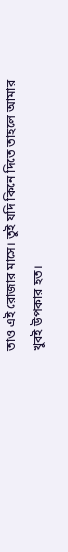তাও এই রোজার মাসে। তুই যদি কিনে দিতে তাহলে আমার খুবই উপকার হত।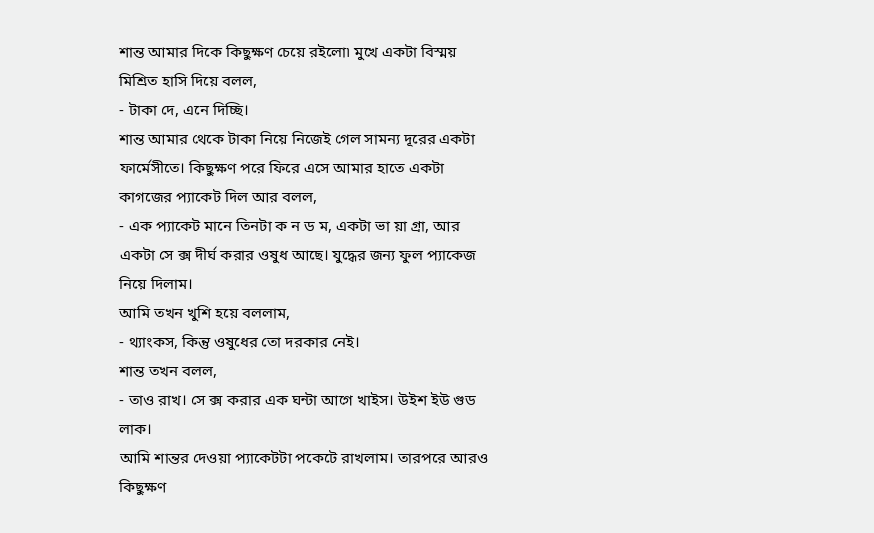শান্ত আমার দিকে কিছুক্ষণ চেয়ে রইলো৷ মুখে একটা বিস্ময় মিশ্রিত হাসি দিয়ে বলল,
- টাকা দে, এনে দিচ্ছি।
শান্ত আমার থেকে টাকা নিয়ে নিজেই গেল সামন্য দূরের একটা ফার্মেসীতে। কিছুক্ষণ পরে ফিরে এসে আমার হাতে একটা কাগজের প্যাকেট দিল আর বলল,
- এক প্যাকেট মানে তিনটা ক ন ড ম, একটা ভা য়া গ্রা, আর একটা সে ক্স দীর্ঘ করার ওষুধ আছে। যুদ্ধের জন্য ফুল প্যাকেজ নিয়ে দিলাম।
আমি তখন খুশি হয়ে বললাম,
- থ্যাংকস, কিন্তু ওষুধের তো দরকার নেই।
শান্ত তখন বলল,
- তাও রাখ। সে ক্স করার এক ঘন্টা আগে খাইস। উইশ ইউ গুড লাক।
আমি শান্তর দেওয়া প্যাকেটটা পকেটে রাখলাম। তারপরে আরও কিছুক্ষণ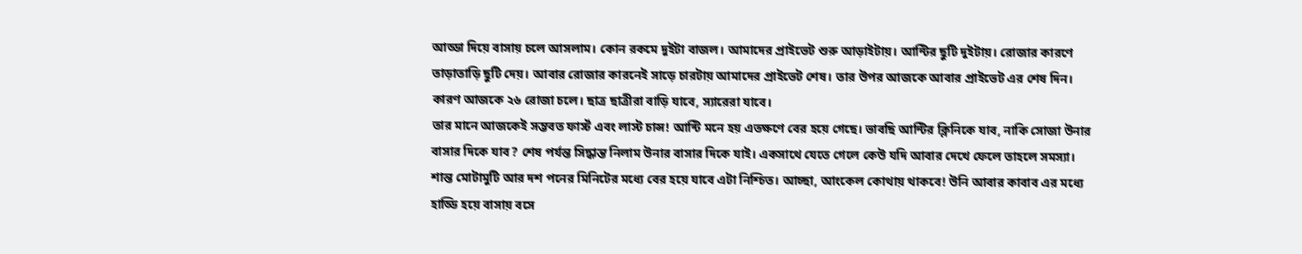আড্ডা দিয়ে বাসায় চলে আসলাম। কোন রকমে দুইটা বাজল। আমাদের প্রাইভেট শুরু আড়াইটায়। আন্টির ছুটি দুইটায়। রোজার কারণে তাড়াতাড়ি ছুটি দেয়। আবার রোজার কারনেই সাড়ে চারটায় আমাদের প্রাইভেট শেষ। তার উপর আজকে আবার প্রাইভেট এর শেষ দিন। কারণ আজকে ২৬ রোজা চলে। ছাত্র ছাত্রীরা বাড়ি যাবে, স্যারেরা যাবে।
তার মানে আজকেই সম্ভবত ফার্স্ট এবং লাস্ট চান্স! আন্টি মনে হয় এতক্ষণে বের হয়ে গেছে। ভাবছি আন্টির ক্লিনিকে যাব, নাকি সোজা উনার বাসার দিকে যাব? শেষ পর্যন্ত সিদ্ধান্ত নিলাম উনার বাসার দিকে যাই। একসাথে যেতে গেলে কেউ যদি আবার দেখে ফেলে তাহলে সমস্যা।
শান্ত মোটামুটি আর দশ পনের মিনিটের মধ্যে বের হয়ে যাবে এটা নিশ্চিত। আচ্ছা, আংকেল কোথায় থাকবে! উনি আবার কাবাব এর মধ্যে হাড্ডি হয়ে বাসায় বসে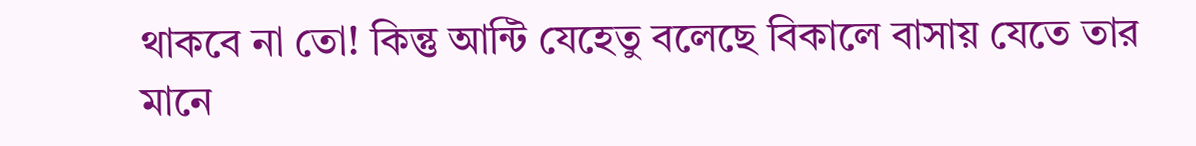থাকবে না তো! কিন্তু আন্টি যেহেতু বলেছে বিকালে বাসায় যেতে তার মানে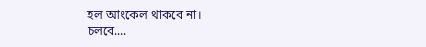হল আংকেল থাকবে না।
চলবে....